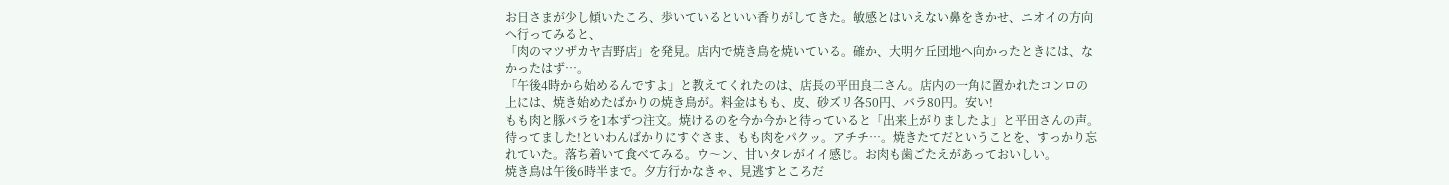お日さまが少し傾いたころ、歩いているといい香りがしてきた。敏感とはいえない鼻をきかせ、ニオイの方向へ行ってみると、
「肉のマツザカヤ吉野店」を発見。店内で焼き鳥を焼いている。確か、大明ケ丘団地へ向かったときには、なかったはず…。
「午後4時から始めるんですよ」と教えてくれたのは、店長の平田良二さん。店内の一角に置かれたコンロの上には、焼き始めたばかりの焼き鳥が。料金はもも、皮、砂ズリ各50円、バラ80円。安い!
もも肉と豚バラを1本ずつ注文。焼けるのを今か今かと待っていると「出来上がりましたよ」と平田さんの声。待ってました!といわんばかりにすぐさま、もも肉をパクッ。アチチ…。焼きたてだということを、すっかり忘れていた。落ち着いて食べてみる。ウ〜ン、甘いタレがイイ感じ。お肉も歯ごたえがあっておいしい。
焼き鳥は午後6時半まで。夕方行かなきゃ、見逃すところだ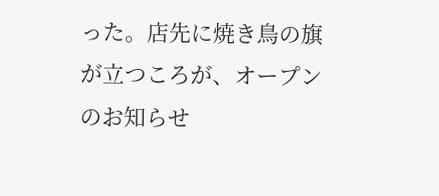った。店先に焼き鳥の旗が立つころが、オープンのお知らせ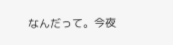なんだって。今夜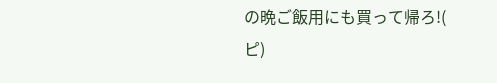の晩ご飯用にも買って帰ろ!(
ピ)